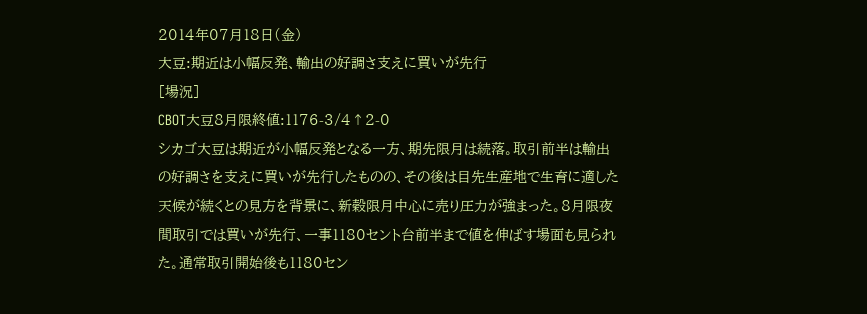2014年07月18日(金)
大豆:期近は小幅反発、輸出の好調さ支えに買いが先行
[場況]
CBOT大豆8月限終値:1176-3/4↑2-0
シカゴ大豆は期近が小幅反発となる一方、期先限月は続落。取引前半は輸出の好調さを支えに買いが先行したものの、その後は目先生産地で生育に適した天候が続くとの見方を背景に、新穀限月中心に売り圧力が強まった。8月限夜間取引では買いが先行、一事1180セント台前半まで値を伸ばす場面も見られた。通常取引開始後も1180セン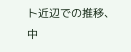ト近辺での推移、中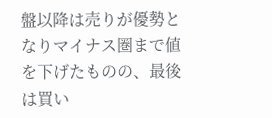盤以降は売りが優勢となりマイナス圏まで値を下げたものの、最後は買い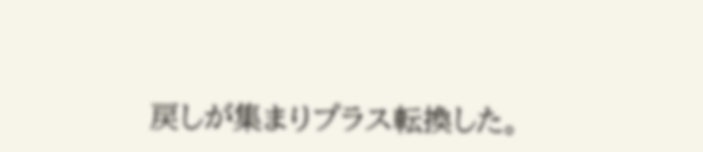戻しが集まりプラス転換した。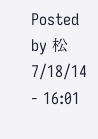Posted by 松 7/18/14 - 16:01